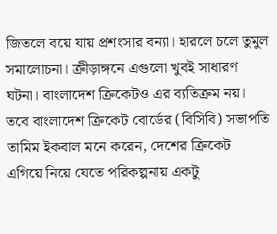জিতলে বয়ে যায় প্রশংসার বন্যা। হারলে চলে তুমুল সমালোচনা। ক্রীড়াঙ্গনে এগুলো খুবই সাধারণ ঘটনা। বাংলাদেশ ক্রিকেটও এর ব্যতিক্রম নয়। তবে বাংলাদেশ ক্রিকেট বোর্ডের (বিসিবি) সভাপতি তামিম ইকবাল মনে করেন, দেশের ক্রিকেট এগিয়ে নিয়ে যেতে পরিকল্পনায় একটু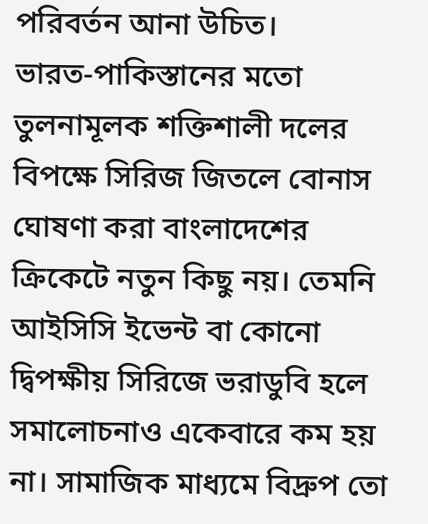পরিবর্তন আনা উচিত।
ভারত-পাকিস্তানের মতো তুলনামূলক শক্তিশালী দলের বিপক্ষে সিরিজ জিতলে বোনাস ঘোষণা করা বাংলাদেশের ক্রিকেটে নতুন কিছু নয়। তেমনি আইসিসি ইভেন্ট বা কোনো দ্বিপক্ষীয় সিরিজে ভরাডুবি হলে সমালোচনাও একেবারে কম হয় না। সামাজিক মাধ্যমে বিদ্রুপ তো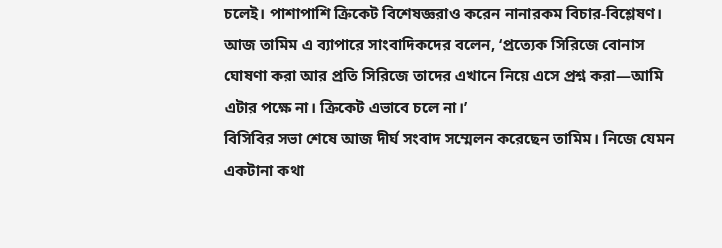চলেই। পাশাপাশি ক্রিকেট বিশেষজ্ঞরাও করেন নানারকম বিচার-বিশ্লেষণ। আজ তামিম এ ব্যাপারে সাংবাদিকদের বলেন, ‘প্রত্যেক সিরিজে বোনাস ঘোষণা করা আর প্রতি সিরিজে তাদের এখানে নিয়ে এসে প্রশ্ন করা—আমি এটার পক্ষে না। ক্রিকেট এভাবে চলে না।’
বিসিবির সভা শেষে আজ দীর্ঘ সংবাদ সম্মেলন করেছেন তামিম। নিজে যেমন একটানা কথা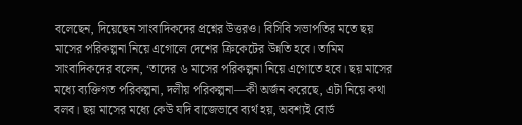বলেছেন, দিয়েছেন সাংবাদিকদের প্রশ্নের উত্তরও। বিসিবি সভাপতির মতে ছয় মাসের পরিকল্পনা নিয়ে এগোলে দেশের ক্রিকেটের উন্নতি হবে। তামিম সাংবাদিকদের বলেন, ‘তাদের ৬ মাসের পরিকল্পনা নিয়ে এগোতে হবে। ছয় মাসের মধ্যে ব্যক্তিগত পরিকল্পনা, দলীয় পরিকল্পনা—কী অর্জন করেছে, এটা নিয়ে কথা বলব। ছয় মাসের মধ্যে কেউ যদি বাজেভাবে ব্যর্থ হয়, অবশ্যই বোর্ড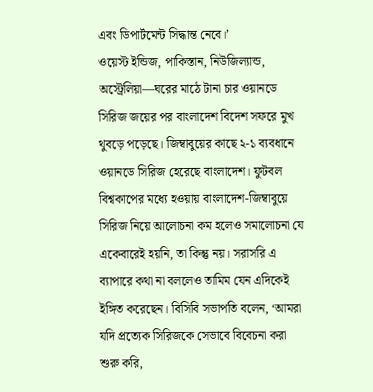এবং ডিপার্টমেন্ট সিদ্ধান্ত নেবে।’
ওয়েস্ট ইন্ডিজ, পাকিস্তান, নিউজিল্যান্ড, অস্ট্রেলিয়া—ঘরের মাঠে টানা চার ওয়ানডে সিরিজ জয়ের পর বাংলাদেশ বিদেশ সফরে মুখ থুবড়ে পড়েছে। জিম্বাবুয়ের কাছে ২-১ ব্যবধানে ওয়ানডে সিরিজ হেরেছে বাংলাদেশ। ফুটবল বিশ্বকাপের মধ্যে হওয়ায় বাংলাদেশ-জিম্বাবুয়ে সিরিজ নিয়ে আলোচনা কম হলেও সমালোচনা যে একেবারেই হয়নি, তা কিন্তু নয়। সরাসরি এ ব্যাপারে কথা না বললেও তামিম যেন এদিকেই ইঙ্গিত করেছেন। বিসিবি সভাপতি বলেন, ‘আমরা যদি প্রত্যেক সিরিজকে সেভাবে বিবেচনা করা শুরু করি,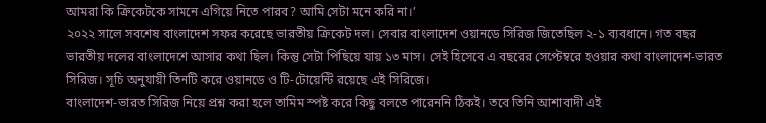আমরা কি ক্রিকেটকে সামনে এগিয়ে নিতে পারব? আমি সেটা মনে করি না।’
২০২২ সালে সবশেষ বাংলাদেশ সফর করেছে ভারতীয় ক্রিকেট দল। সেবার বাংলাদেশ ওয়ানডে সিরিজ জিতেছিল ২-১ ব্যবধানে। গত বছর ভারতীয় দলের বাংলাদেশে আসার কথা ছিল। কিন্তু সেটা পিছিয়ে যায় ১৩ মাস। সেই হিসেবে এ বছরের সেপ্টেম্বরে হওয়ার কথা বাংলাদেশ-ভারত সিরিজ। সূচি অনুযায়ী তিনটি করে ওয়ানডে ও টি-টোয়েন্টি রয়েছে এই সিরিজে।
বাংলাদেশ-ভারত সিরিজ নিয়ে প্রশ্ন করা হলে তামিম স্পষ্ট করে কিছু বলতে পারেননি ঠিকই। তবে তিনি আশাবাদী এই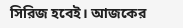সিরিজ হবেই। আজকের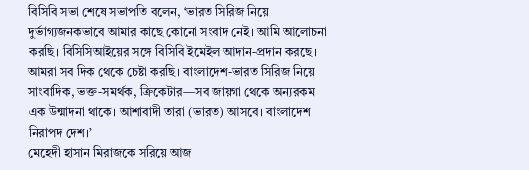বিসিবি সভা শেষে সভাপতি বলেন, ‘ভারত সিরিজ নিয়ে দুর্ভাগ্যজনকভাবে আমার কাছে কোনো সংবাদ নেই। আমি আলোচনা করছি। বিসিসিআইয়ের সঙ্গে বিসিবি ইমেইল আদান-প্রদান করছে। আমরা সব দিক থেকে চেষ্টা করছি। বাংলাদেশ-ভারত সিরিজ নিয়ে সাংবাদিক, ভক্ত-সমর্থক, ক্রিকেটার—সব জায়গা থেকে অন্যরকম এক উন্মাদনা থাকে। আশাবাদী তারা (ভারত) আসবে। বাংলাদেশ নিরাপদ দেশ।’
মেহেদী হাসান মিরাজকে সরিয়ে আজ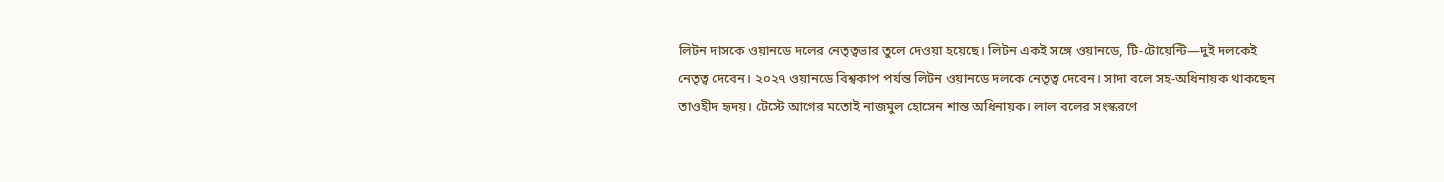লিটন দাসকে ওয়ানডে দলের নেতৃত্বভার তুলে দেওয়া হয়েছে। লিটন একই সঙ্গে ওয়ানডে, টি-টোয়েন্টি—দুই দলকেই নেতৃত্ব দেবেন। ২০২৭ ওয়ানডে বিশ্বকাপ পর্যন্ত লিটন ওয়ানডে দলকে নেতৃত্ব দেবেন। সাদা বলে সহ-অধিনায়ক থাকছেন তাওহীদ হৃদয়। টেস্টে আগের মতোই নাজমুল হোসেন শান্ত অধিনায়ক। লাল বলের সংস্করণে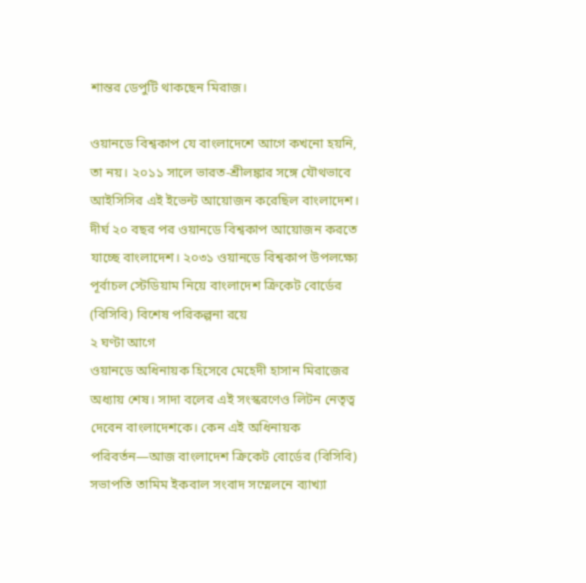শান্তর ডেপুটি থাকছেন মিরাজ।

ওয়ানডে বিশ্বকাপ যে বাংলাদেশে আগে কখনো হয়নি, তা নয়। ২০১১ সালে ভারত-শ্রীলঙ্কার সঙ্গে যৌথভাবে আইসিসির এই ইভেন্ট আয়োজন করেছিল বাংলাদেশ। দীর্ঘ ২০ বছর পর ওয়ানডে বিশ্বকাপ আয়োজন করতে যাচ্ছে বাংলাদেশ। ২০৩১ ওয়ানডে বিশ্বকাপ উপলক্ষ্যে পূর্বাচল স্টেডিয়াম নিয়ে বাংলাদেশ ক্রিকেট বোর্ডের (বিসিবি) বিশেষ পরিকল্পনা রয়ে
২ ঘণ্টা আগে
ওয়ানডে অধিনায়ক হিসেবে মেহেদী হাসান মিরাজের অধ্যায় শেষ। সাদা বলের এই সংস্করণেও লিটন নেতৃত্ব দেবেন বাংলাদেশকে। কেন এই অধিনায়ক পরিবর্তন—আজ বাংলাদেশ ক্রিকেট বোর্ডের (বিসিবি) সভাপতি তামিম ইকবাল সংবাদ সম্মেলনে ব্যাখ্যা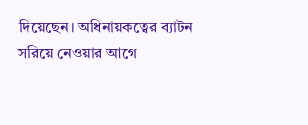দিয়েছেন। অধিনায়কত্বের ব্যাটন সরিয়ে নেওয়ার আগে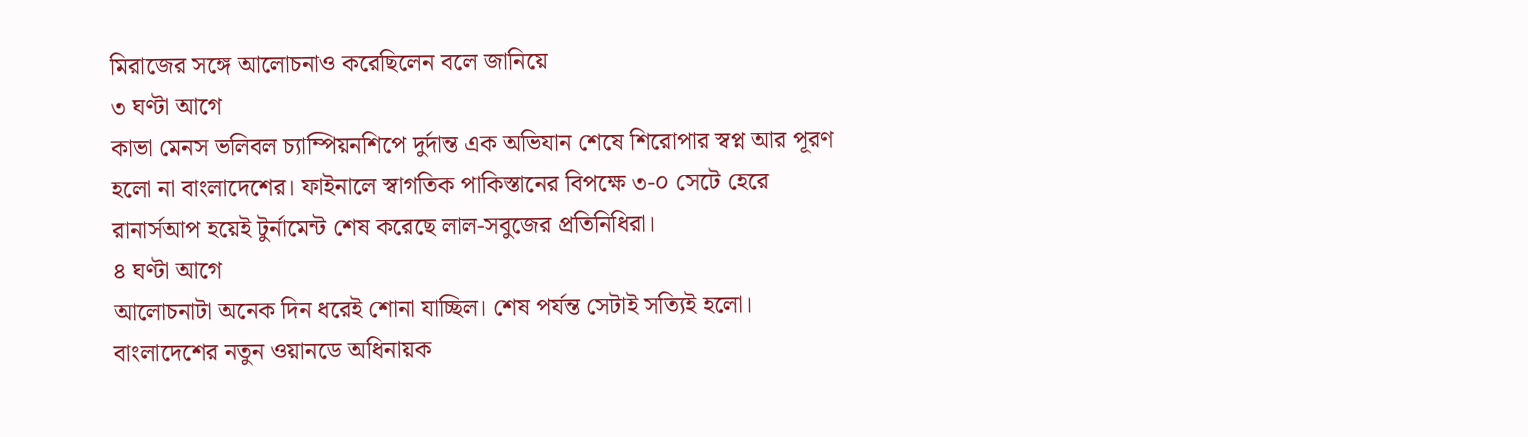মিরাজের সঙ্গে আলোচনাও করেছিলেন বলে জানিয়ে
৩ ঘণ্টা আগে
কাভা মেনস ভলিবল চ্যাম্পিয়নশিপে দুর্দান্ত এক অভিযান শেষে শিরোপার স্বপ্ন আর পূরণ হলো না বাংলাদেশের। ফাইনালে স্বাগতিক পাকিস্তানের বিপক্ষে ৩-০ সেটে হেরে রানার্সআপ হয়েই টুর্নামেন্ট শেষ করেছে লাল-সবুজের প্রতিনিধিরা।
৪ ঘণ্টা আগে
আলোচনাটা অনেক দিন ধরেই শোনা যাচ্ছিল। শেষ পর্যন্ত সেটাই সত্যিই হলো। বাংলাদেশের নতুন ওয়ানডে অধিনায়ক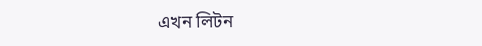এখন লিটন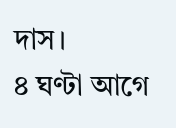দাস।
৪ ঘণ্টা আগে